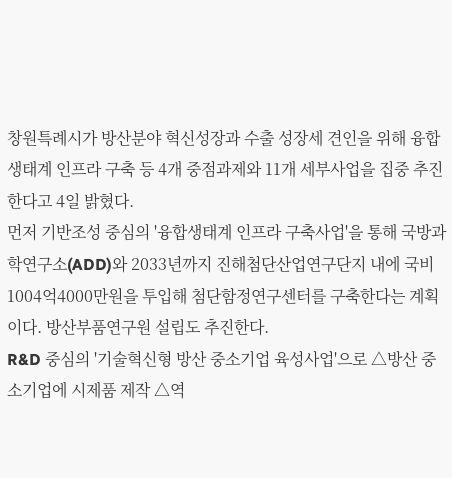창원특례시가 방산분야 혁신성장과 수출 성장세 견인을 위해 융합 생태계 인프라 구축 등 4개 중점과제와 11개 세부사업을 집중 추진한다고 4일 밝혔다.
먼저 기반조성 중심의 '융합생태계 인프라 구축사업'을 통해 국방과학연구소(ADD)와 2033년까지 진해첨단산업연구단지 내에 국비 1004억4000만원을 투입해 첨단함정연구센터를 구축한다는 계획이다. 방산부품연구원 설립도 추진한다.
R&D 중심의 '기술혁신형 방산 중소기업 육성사업'으로 △방산 중소기업에 시제품 제작 △역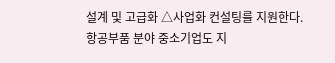설계 및 고급화 △사업화 컨설팅를 지원한다. 항공부품 분야 중소기업도 지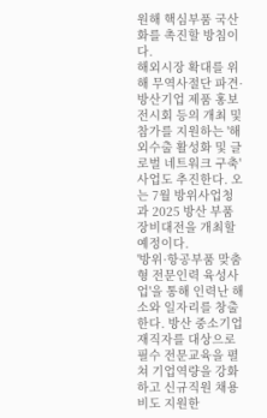원해 핵심부품 국산화를 촉진할 방침이다.
해외시장 확대를 위해 무역사절단 파견·방산기업 제품 홍보 전시회 등의 개최 및 참가를 지원하는 '해외수출 활성화 및 글로벌 네트워크 구축' 사업도 추진한다. 오는 7월 방위사업청과 2025 방산 부품 장비대전을 개최할 예정이다.
'방위·항공부품 맞춤형 전문인력 육성사업'을 통해 인력난 해소와 일자리를 창출한다. 방산 중소기업 재직자를 대상으로 필수 전문교육을 펼쳐 기업역량을 강화하고 신규직원 채용비도 지원한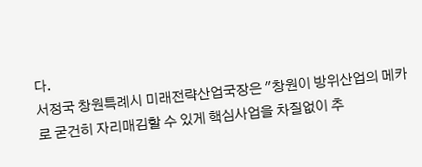다.
서정국 창원특례시 미래전략산업국장은 "창원이 방위산업의 메카로 굳건히 자리매김할 수 있게 핵심사업을 차질없이 추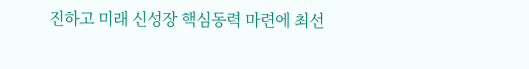진하고 미래 신성장 핵심동력 마련에 최선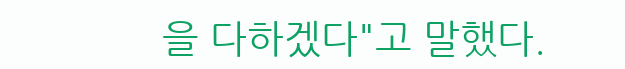을 다하겠다"고 말했다.